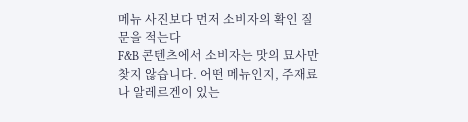메뉴 사진보다 먼저 소비자의 확인 질문을 적는다
F&B 콘텐츠에서 소비자는 맛의 묘사만 찾지 않습니다. 어떤 메뉴인지, 주재료나 알레르겐이 있는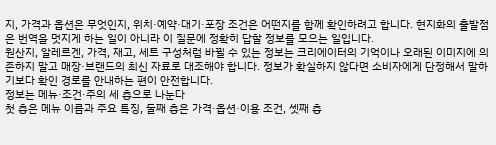지, 가격과 옵션은 무엇인지, 위치·예약·대기·포장 조건은 어떤지를 함께 확인하려고 합니다. 현지화의 출발점은 번역을 멋지게 하는 일이 아니라 이 질문에 정확히 답할 정보를 모으는 일입니다.
원산지, 알레르겐, 가격, 재고, 세트 구성처럼 바뀔 수 있는 정보는 크리에이터의 기억이나 오래된 이미지에 의존하지 말고 매장·브랜드의 최신 자료로 대조해야 합니다. 정보가 확실하지 않다면 소비자에게 단정해서 말하기보다 확인 경로를 안내하는 편이 안전합니다.
정보는 메뉴·조건·주의 세 층으로 나눈다
첫 층은 메뉴 이름과 주요 특징, 둘째 층은 가격·옵션·이용 조건, 셋째 층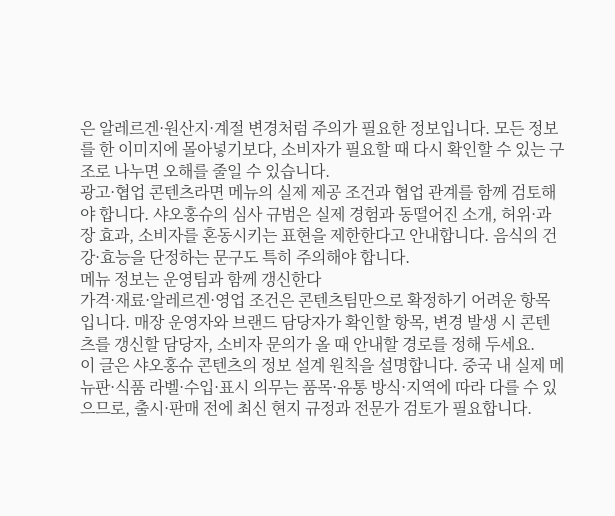은 알레르겐·원산지·계절 변경처럼 주의가 필요한 정보입니다. 모든 정보를 한 이미지에 몰아넣기보다, 소비자가 필요할 때 다시 확인할 수 있는 구조로 나누면 오해를 줄일 수 있습니다.
광고·협업 콘텐츠라면 메뉴의 실제 제공 조건과 협업 관계를 함께 검토해야 합니다. 샤오홍슈의 심사 규범은 실제 경험과 동떨어진 소개, 허위·과장 효과, 소비자를 혼동시키는 표현을 제한한다고 안내합니다. 음식의 건강·효능을 단정하는 문구도 특히 주의해야 합니다.
메뉴 정보는 운영팀과 함께 갱신한다
가격·재료·알레르겐·영업 조건은 콘텐츠팀만으로 확정하기 어려운 항목입니다. 매장 운영자와 브랜드 담당자가 확인할 항목, 변경 발생 시 콘텐츠를 갱신할 담당자, 소비자 문의가 올 때 안내할 경로를 정해 두세요.
이 글은 샤오홍슈 콘텐츠의 정보 설계 원칙을 설명합니다. 중국 내 실제 메뉴판·식품 라벨·수입·표시 의무는 품목·유통 방식·지역에 따라 다를 수 있으므로, 출시·판매 전에 최신 현지 규정과 전문가 검토가 필요합니다.